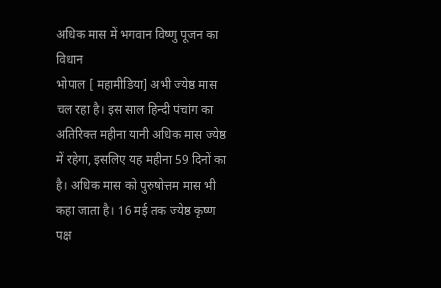अधिक मास में भगवान विष्णु पूजन का विधान
भोपाल [ महामीडिया] अभी ज्येष्ठ मास चल रहा है। इस साल हिन्दी पंचांग का अतिरिक्त महीना यानी अधिक मास ज्येष्ठ में रहेगा, इसलिए यह महीना 59 दिनों का है। अधिक मास को पुरुषोत्तम मास भी कहा जाता है। 16 मई तक ज्येष्ठ कृष्ण पक्ष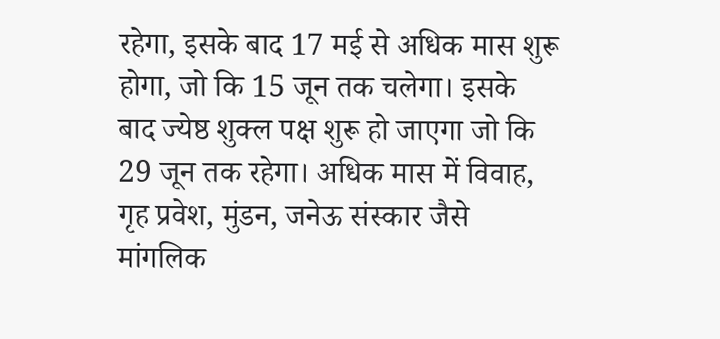रहेगा, इसके बाद 17 मई से अधिक मास शुरू होगा, जो कि 15 जून तक चलेगा। इसके बाद ज्येष्ठ शुक्ल पक्ष शुरू हो जाएगा जो कि 29 जून तक रहेगा। अधिक मास में विवाह, गृह प्रवेश, मुंडन, जनेऊ संस्कार जैसे मांगलिक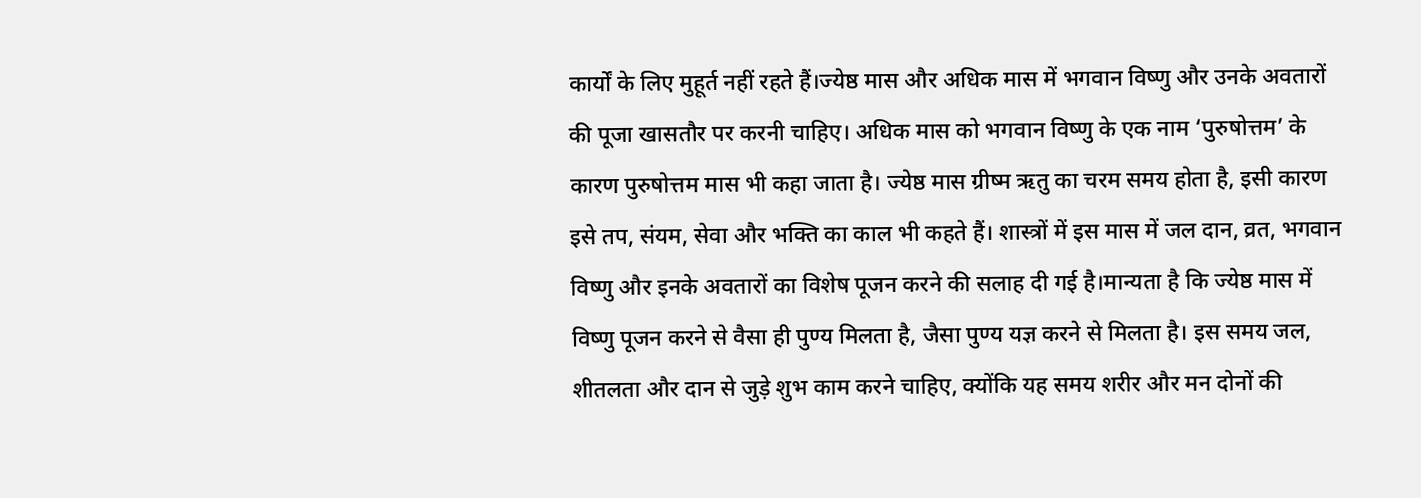कार्यों के लिए मुहूर्त नहीं रहते हैं।ज्येष्ठ मास और अधिक मास में भगवान विष्णु और उनके अवतारों की पूजा खासतौर पर करनी चाहिए। अधिक मास को भगवान विष्णु के एक नाम ‘पुरुषोत्तम’ के कारण पुरुषोत्तम मास भी कहा जाता है। ज्येष्ठ मास ग्रीष्म ऋतु का चरम समय होता है, इसी कारण इसे तप, संयम, सेवा और भक्ति का काल भी कहते हैं। शास्त्रों में इस मास में जल दान, व्रत, भगवान विष्णु और इनके अवतारों का विशेष पूजन करने की सलाह दी गई है।मान्यता है कि ज्येष्ठ मास में विष्णु पूजन करने से वैसा ही पुण्य मिलता है, जैसा पुण्य यज्ञ करने से मिलता है। इस समय जल, शीतलता और दान से जुड़े शुभ काम करने चाहिए, क्योंकि यह समय शरीर और मन दोनों की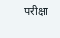परीक्षा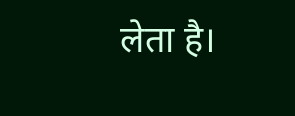लेता है।